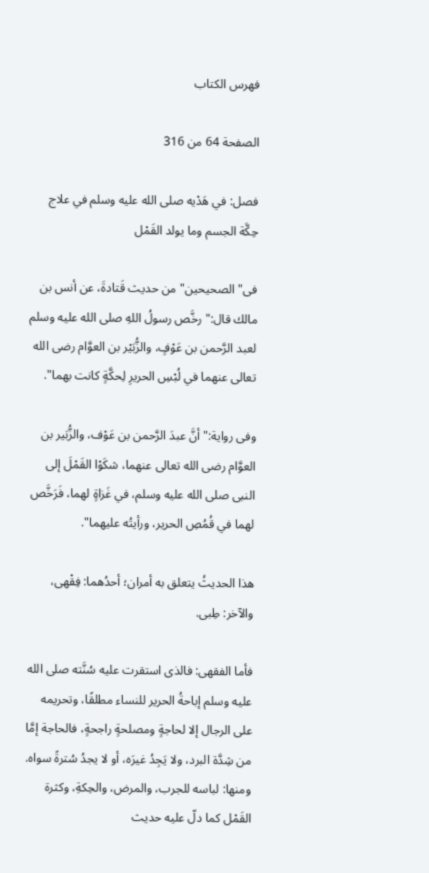فهرس الكتاب

الصفحة 64 من 316

فصل: في هَدْيه صلى الله عليه وسلم في علاج حِكَّة الجسم وما يولد القَمْل

فى"الصحيحين"من حديث قَتادةَ، عن أنس بن مالك قال:"رخَّص رسولُ اللهِ صلى الله عليه وسلم لعبد الرَّحمن بن عَوْفٍ، والزُّبَيْر بن العوَّام رضى الله تعالى عنهما في لُبْسِ الحريرِ لِحكَّةٍ كانت بهما".

وفى رواية:"أنَّ عبدَ الرَّحمن بن عَوْف، والزُّبَير بن العوَّام رضى الله تعالى عنهما، شكَوْا القَمْلَ إلى النبى صلى الله عليه وسلم، في غَزاةٍ لهما، فَرَخَّص لهما في قُمُصِ الحرير، ورأيتُه عليهما".

هذا الحديثُ يتعلق به أمران؛ أحدُهما: فِقْهى، والآخر: طِبى.

فأما الفقهى: فالذى استقرت عليه سُنَّته صلى الله عليه وسلم إباحةُ الحرير للنساء مطلقًا، وتحريمه على الرجال إلا لحاجةٍ ومصلحةٍ راجحةٍ، فالحاجة إمَّا من شِدَّة البرد، ولا يَجِدُ غيرَه، أو لا يجدُ سُترةً سواه. ومنها: لباسه للجرب، والمرض، والحِكةِ، وكثرة القَمْل كما دلّ عليه حديث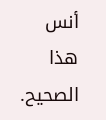أنس هذا الصحيح.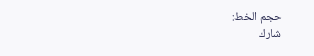حجم الخط:
شارك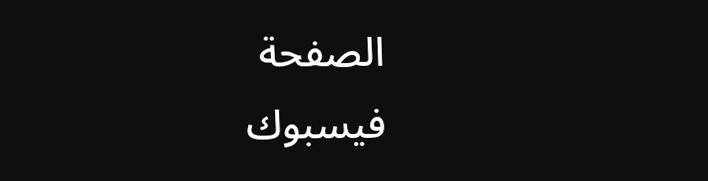الصفحة
فيسبوك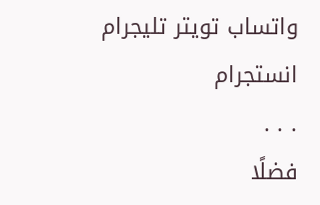واتساب تويتر تليجرام انستجرام
. . .
فضلًا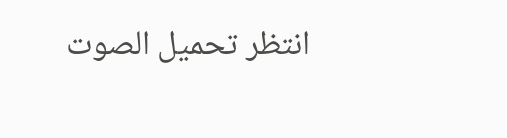انتظر تحميل الصوت